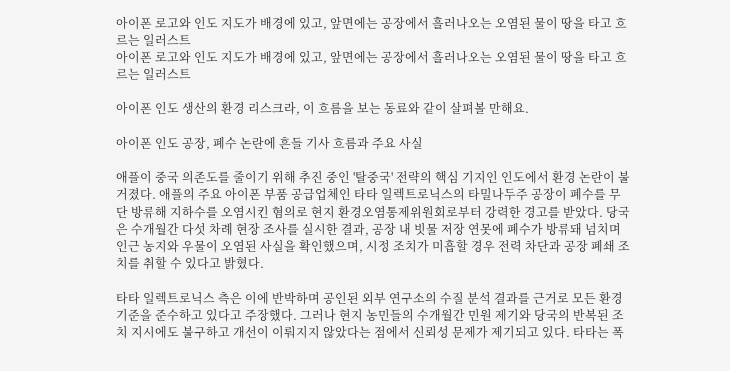아이폰 로고와 인도 지도가 배경에 있고, 앞면에는 공장에서 흘러나오는 오염된 물이 땅을 타고 흐르는 일러스트
아이폰 로고와 인도 지도가 배경에 있고, 앞면에는 공장에서 흘러나오는 오염된 물이 땅을 타고 흐르는 일러스트

아이폰 인도 생산의 환경 리스크라, 이 흐름을 보는 동료와 같이 살펴볼 만해요.

아이폰 인도 공장, 폐수 논란에 흔들 기사 흐름과 주요 사실

애플이 중국 의존도를 줄이기 위해 추진 중인 '탈중국' 전략의 핵심 기지인 인도에서 환경 논란이 불거졌다. 애플의 주요 아이폰 부품 공급업체인 타타 일렉트로닉스의 타밀나두주 공장이 폐수를 무단 방류해 지하수를 오염시킨 혐의로 현지 환경오염통제위원회로부터 강력한 경고를 받았다. 당국은 수개월간 다섯 차례 현장 조사를 실시한 결과, 공장 내 빗물 저장 연못에 폐수가 방류돼 넘치며 인근 농지와 우물이 오염된 사실을 확인했으며, 시정 조치가 미흡할 경우 전력 차단과 공장 폐쇄 조치를 취할 수 있다고 밝혔다.

타타 일렉트로닉스 측은 이에 반박하며 공인된 외부 연구소의 수질 분석 결과를 근거로 모든 환경 기준을 준수하고 있다고 주장했다. 그러나 현지 농민들의 수개월간 민원 제기와 당국의 반복된 조치 지시에도 불구하고 개선이 이뤄지지 않았다는 점에서 신뢰성 문제가 제기되고 있다. 타타는 폭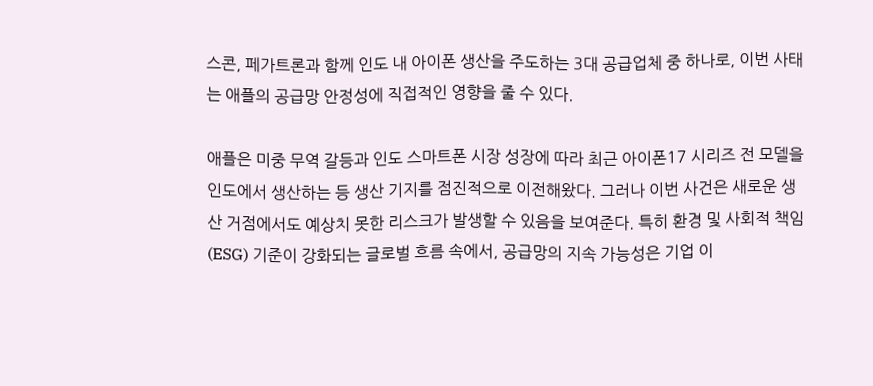스콘, 페가트론과 함께 인도 내 아이폰 생산을 주도하는 3대 공급업체 중 하나로, 이번 사태는 애플의 공급망 안정성에 직접적인 영향을 줄 수 있다.

애플은 미중 무역 갈등과 인도 스마트폰 시장 성장에 따라 최근 아이폰17 시리즈 전 모델을 인도에서 생산하는 등 생산 기지를 점진적으로 이전해왔다. 그러나 이번 사건은 새로운 생산 거점에서도 예상치 못한 리스크가 발생할 수 있음을 보여준다. 특히 환경 및 사회적 책임(ESG) 기준이 강화되는 글로벌 흐름 속에서, 공급망의 지속 가능성은 기업 이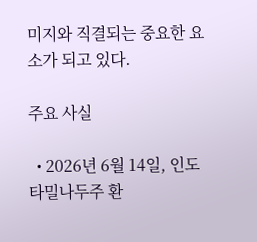미지와 직결되는 중요한 요소가 되고 있다.

주요 사실

  • 2026년 6월 14일, 인도 타밀나두주 환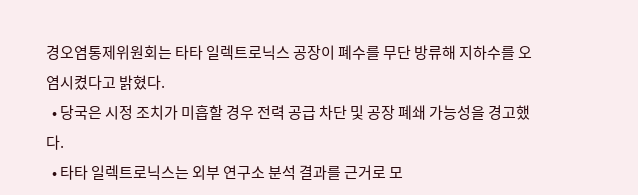경오염통제위원회는 타타 일렉트로닉스 공장이 폐수를 무단 방류해 지하수를 오염시켰다고 밝혔다.
  • 당국은 시정 조치가 미흡할 경우 전력 공급 차단 및 공장 폐쇄 가능성을 경고했다.
  • 타타 일렉트로닉스는 외부 연구소 분석 결과를 근거로 모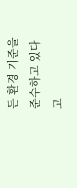든 환경 기준을 준수하고 있다고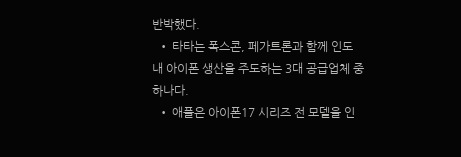반박했다.
  • 타타는 폭스콘, 페가트론과 함께 인도 내 아이폰 생산을 주도하는 3대 공급업체 중 하나다.
  • 애플은 아이폰17 시리즈 전 모델을 인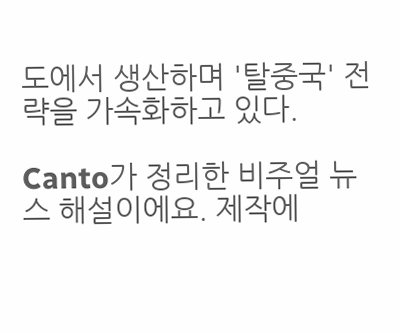도에서 생산하며 '탈중국' 전략을 가속화하고 있다.

Canto가 정리한 비주얼 뉴스 해설이에요. 제작에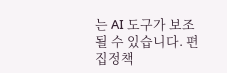는 AI 도구가 보조될 수 있습니다. 편집정책